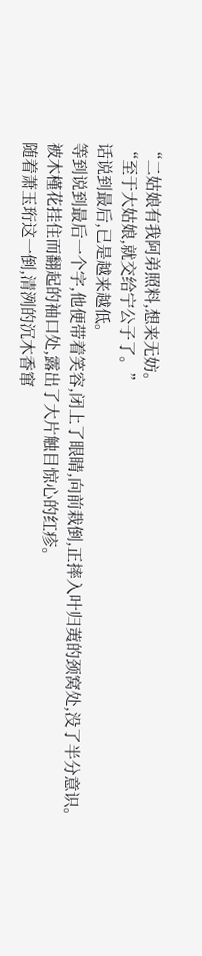“二姑娘有我阿弟照料,想来无妨。
“至于大姑娘,就交给宁公子了。”
话说到最后,已是越来越低。
等到说到最后一个字,他便带着笑容,闭上了眼睛,向前栽倒,正摔入叶归荑的颈窝处,没了半分意识。
被木槿花挂住而翻起的袖口处,露出了大片触目惊心的红疹。
随着萧玉珩这一倒,清洌的沉木香窜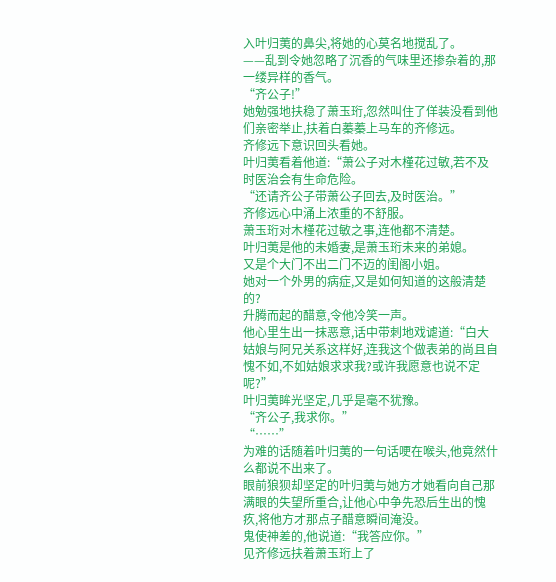入叶归荑的鼻尖,将她的心莫名地搅乱了。
——乱到令她忽略了沉香的气味里还掺杂着的,那一缕异样的香气。
“齐公子!”
她勉强地扶稳了萧玉珩,忽然叫住了佯装没看到他们亲密举止,扶着白蓁蓁上马车的齐修远。
齐修远下意识回头看她。
叶归荑看着他道:“萧公子对木槿花过敏,若不及时医治会有生命危险。
“还请齐公子带萧公子回去,及时医治。”
齐修远心中涌上浓重的不舒服。
萧玉珩对木槿花过敏之事,连他都不清楚。
叶归荑是他的未婚妻,是萧玉珩未来的弟媳。
又是个大门不出二门不迈的闺阁小姐。
她对一个外男的病症,又是如何知道的这般清楚的?
升腾而起的醋意,令他冷笑一声。
他心里生出一抹恶意,话中带刺地戏谑道:“白大姑娘与阿兄关系这样好,连我这个做表弟的尚且自愧不如,不如姑娘求求我?或许我愿意也说不定呢?”
叶归荑眸光坚定,几乎是毫不犹豫。
“齐公子,我求你。”
“……”
为难的话随着叶归荑的一句话哽在喉头,他竟然什么都说不出来了。
眼前狼狈却坚定的叶归荑与她方才她看向自己那满眼的失望所重合,让他心中争先恐后生出的愧疚,将他方才那点子醋意瞬间淹没。
鬼使神差的,他说道:“我答应你。”
见齐修远扶着萧玉珩上了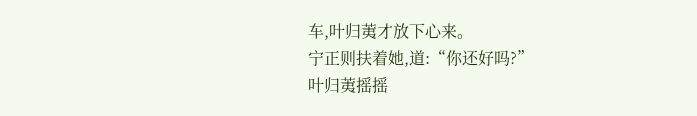车,叶归荑才放下心来。
宁正则扶着她,道:“你还好吗?”
叶归荑摇摇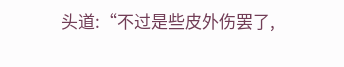头道:“不过是些皮外伤罢了,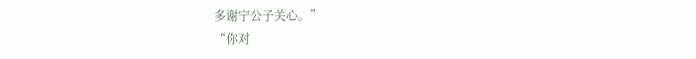多谢宁公子关心。”
“你对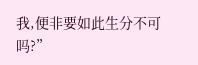我,便非要如此生分不可吗?”